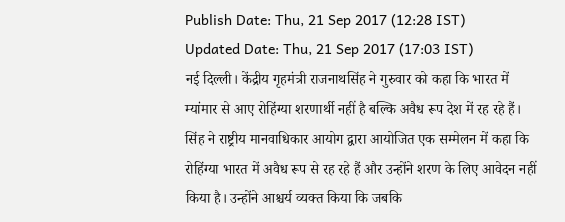Publish Date: Thu, 21 Sep 2017 (12:28 IST)
Updated Date: Thu, 21 Sep 2017 (17:03 IST)
नई दिल्ली। केंद्रीय गृहमंत्री राजनाथसिंह ने गुरुवार को कहा कि भारत में म्यांमार से आए रोहिंग्या शरणार्थी नहीं है बल्कि अवैध रूप देश में रह रहे हैं।
सिंह ने राष्ट्रीय मानवाधिकार आयोग द्वारा आयोजित एक सम्मेलन में कहा कि रोहिंग्या भारत में अवैध रूप से रह रहे हैं और उन्होंने शरण के लिए आवेदन नहीं किया है। उन्होंने आश्चर्य व्यक्त किया कि जबकि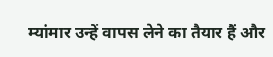म्यांमार उन्हें वापस लेने का तैयार हैं और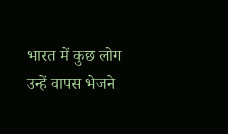भारत में कुछ लोग उन्हें वापस भेजने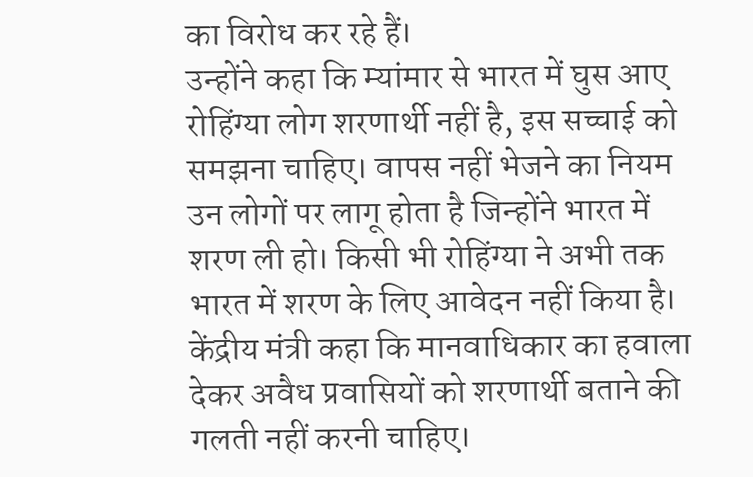का विरोध कर रहे हैं।
उन्होंने कहा कि म्यांमार से भारत में घुस आए रोहिंग्या लोग शरणार्थी नहीं है, इस सच्चाई को समझना चाहिए। वापस नहीं भेजने का नियम उन लोगों पर लागू होता है जिन्होंने भारत में शरण ली हो। किसी भी रोहिंग्या ने अभी तक भारत में शरण के लिए आवेदन नहीं किया है।
केंद्रीय मंत्री कहा कि मानवाधिकार का हवाला देकर अवैध प्रवासियों को शरणार्थी बताने की गलती नहीं करनी चाहिए।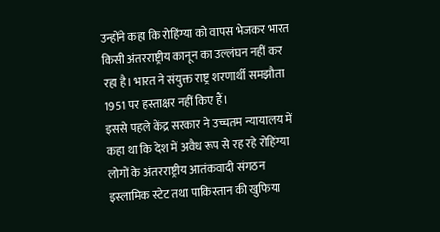उन्होंने कहा कि रोहिंग्या को वापस भेजकर भारत किसी अंतरराष्ट्रीय कानून का उल्लंघन नहीं कर रहा है। भारत ने संयुक्त राष्ट्र शरणार्थी समझौता 1951 पर हस्ताक्षर नहीं किए हैं।
इससे पहले केंद्र सरकार ने उच्चतम न्यायालय में कहा था कि देश में अवैध रूप से रह रहे रोहिंग्या लोगों के अंतरराष्ट्रीय आतंकवादी संगठन इस्लामिक स्टेट तथा पाकिस्तान की खुफिया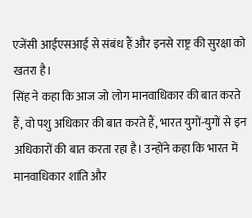एजेंसी आईएसआई से संबंध हैं और इनसे राष्ट्र की सुरक्षा को खतरा है।
सिंह ने कहा कि आज जो लोग मानवाधिकार की बात करते हैं, वो पशु अधिकार की बात करते हैं, भारत युगों-युगों से इन अधिकारों की बात करता रहा है। उन्होंने कहा कि भारत में मानवाधिकार शांति और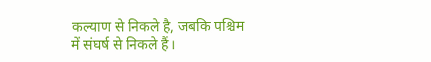कल्याण से निकले है, जबकि पश्चिम में संघर्ष से निकले हैं।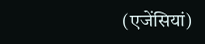(एजेंसियां)